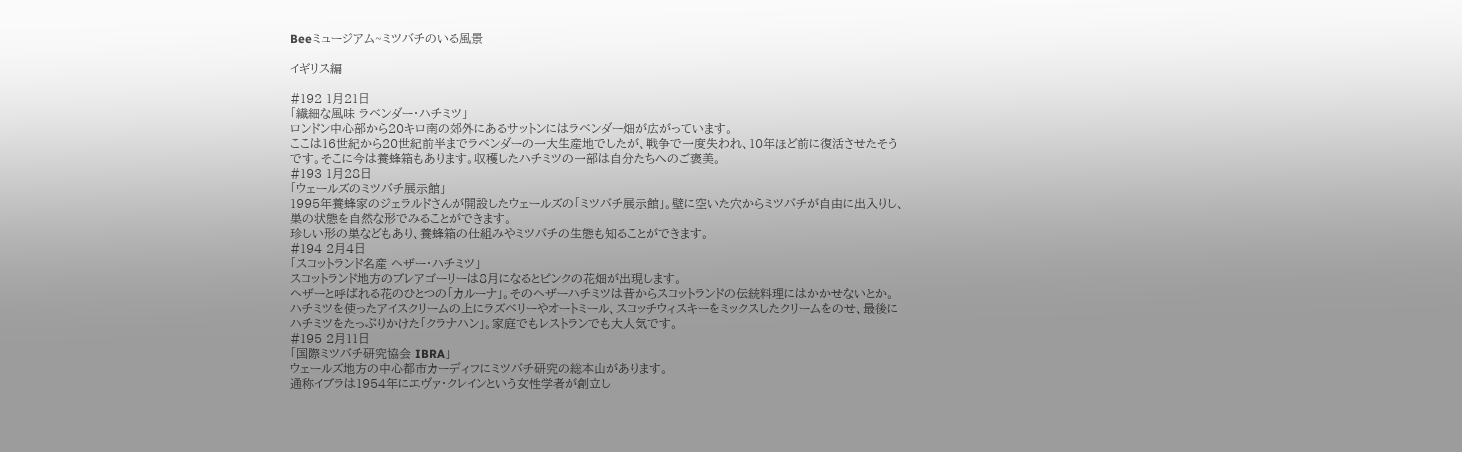Beeミュージアム~ミツバチのいる風景

イギリス編

#192 1月21日
「繊細な風味 ラベンダー・ハチミツ」
ロンドン中心部から20キロ南の郊外にあるサットンにはラベンダー畑が広がっています。
ここは16世紀から20世紀前半までラベンダーの一大生産地でしたが、戦争で一度失われ、10年ほど前に復活させたそうです。そこに今は養蜂箱もあります。収穫したハチミツの一部は自分たちへのご褒美。
#193 1月28日
「ウェールズのミツバチ展示館」
1995年養蜂家のジェラルドさんが開設したウェールズの「ミツバチ展示館」。壁に空いた穴からミツバチが自由に出入りし、巣の状態を自然な形でみることができます。
珍しい形の巣などもあり、養蜂箱の仕組みやミツバチの生態も知ることができます。
#194 2月4日
「スコットランド名産 ヘザー・ハチミツ」
スコットランド地方のブレアゴーリーは8月になるとピンクの花畑が出現します。
ヘザーと呼ばれる花のひとつの「カルーナ」。そのヘザーハチミツは昔からスコットランドの伝統料理にはかかせないとか。ハチミツを使ったアイスクリームの上にラズベリーやオートミール、スコッチウィスキーをミックスしたクリームをのせ、最後にハチミツをたっぷりかけた「クラナハン」。家庭でもレストランでも大人気です。
#195 2月11日
「国際ミツバチ研究協会 IBRA」
ウェールズ地方の中心都市カーディフにミツバチ研究の総本山があります。
通称イブラは1954年にエヴァ・クレインという女性学者が創立し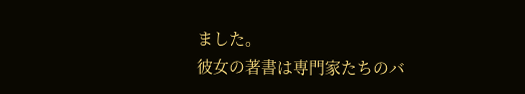ました。
彼女の著書は専門家たちのバ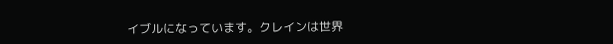イブルになっています。クレインは世界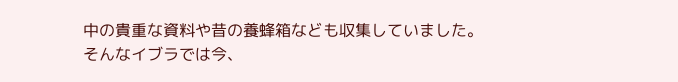中の貴重な資料や昔の養蜂箱なども収集していました。そんなイブラでは今、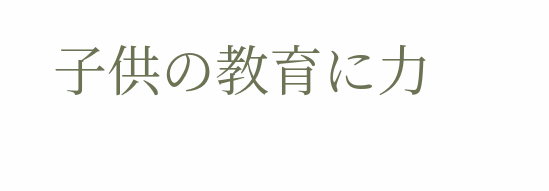子供の教育に力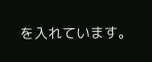を入れています。